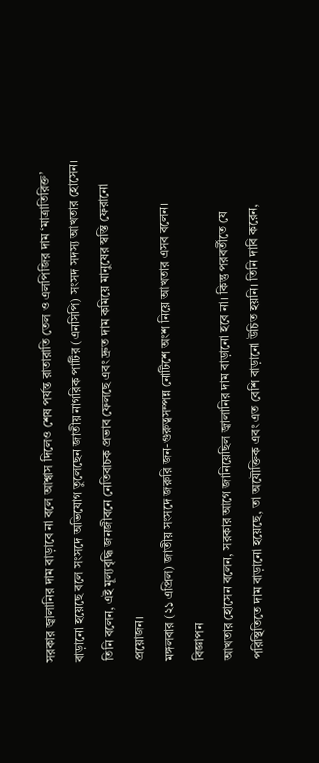সরকার জ্বালানির দাম বাড়াবে না বলে আশ্বাস দিলেও শেষ পর্যন্ত রাতারাতি তেল ও এলপিজির দাম ‘মাত্রাতিরিক্ত’ বাড়ানো হয়েছে বলে সংসদে অভিযোগ তুলেছেন জাতীয় নাগরিক পার্টির (এনসিপি) সংসদ সদস্য আখতার হোসেন। তিনি বলেন, এই মূল্যবৃদ্ধি জনজীবনে নেতিবাচক প্রভাব ফেলছে এবং দ্রুত দাম কমিয়ে মানুষের স্বস্তি ফেরানো প্রয়োজন।
মঙ্গলবার (২১ এপ্রিল) জাতীয় সংসদে জরুরি জন-গুরুত্বসম্পন্ন নোটিশে অংশ নিয়ে আখতার এসব বলেন।
বিজ্ঞাপন
আখতার হোসেন বলেন, সরকার আগে জানিয়েছিল জ্বালানির দাম বাড়ানো হবে না। কিন্তু পরবর্তীতে যে পরিস্থিতিতে দাম বাড়ানো হয়েছে, তা অযৌক্তিক এবং এত বেশি বাড়ানো উচিত হয়নি। তিনি দাবি করেন,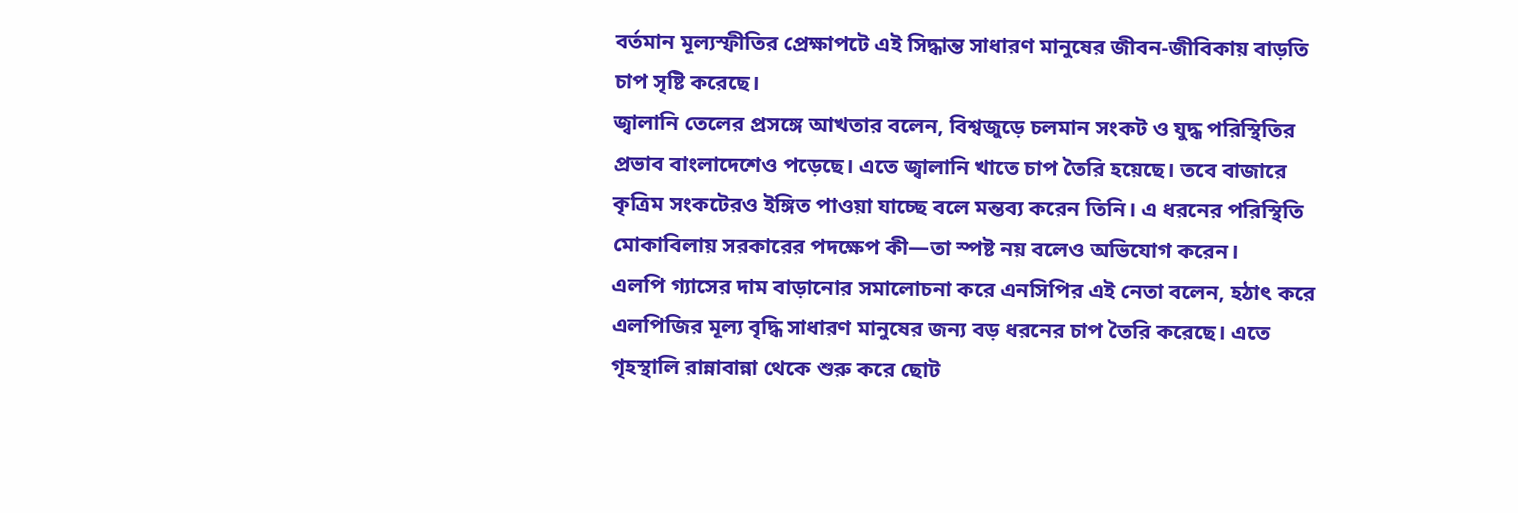বর্তমান মূল্যস্ফীতির প্রেক্ষাপটে এই সিদ্ধান্ত সাধারণ মানুষের জীবন-জীবিকায় বাড়তি চাপ সৃষ্টি করেছে।
জ্বালানি তেলের প্রসঙ্গে আখতার বলেন, বিশ্বজুড়ে চলমান সংকট ও যুদ্ধ পরিস্থিতির প্রভাব বাংলাদেশেও পড়েছে। এতে জ্বালানি খাতে চাপ তৈরি হয়েছে। তবে বাজারে কৃত্রিম সংকটেরও ইঙ্গিত পাওয়া যাচ্ছে বলে মন্তব্য করেন তিনি। এ ধরনের পরিস্থিতি মোকাবিলায় সরকারের পদক্ষেপ কী—তা স্পষ্ট নয় বলেও অভিযোগ করেন।
এলপি গ্যাসের দাম বাড়ানোর সমালোচনা করে এনসিপির এই নেতা বলেন, হঠাৎ করে এলপিজির মূল্য বৃদ্ধি সাধারণ মানুষের জন্য বড় ধরনের চাপ তৈরি করেছে। এতে গৃহস্থালি রান্নাবান্না থেকে শুরু করে ছোট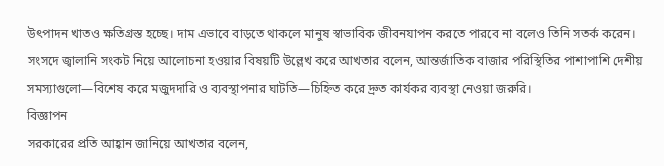উৎপাদন খাতও ক্ষতিগ্রস্ত হচ্ছে। দাম এভাবে বাড়তে থাকলে মানুষ স্বাভাবিক জীবনযাপন করতে পারবে না বলেও তিনি সতর্ক করেন।
সংসদে জ্বালানি সংকট নিয়ে আলোচনা হওয়ার বিষয়টি উল্লেখ করে আখতার বলেন, আন্তর্জাতিক বাজার পরিস্থিতির পাশাপাশি দেশীয় সমস্যাগুলো—বিশেষ করে মজুদদারি ও ব্যবস্থাপনার ঘাটতি—চিহ্নিত করে দ্রুত কার্যকর ব্যবস্থা নেওয়া জরুরি।
বিজ্ঞাপন
সরকারের প্রতি আহ্বান জানিয়ে আখতার বলেন,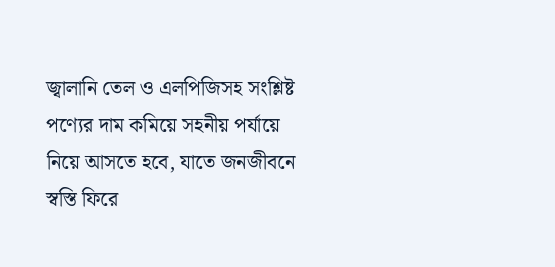জ্বালানি তেল ও এলপিজিসহ সংশ্লিষ্ট পণ্যের দাম কমিয়ে সহনীয় পর্যায়ে নিয়ে আসতে হবে, যাতে জনজীবনে স্বস্তি ফিরে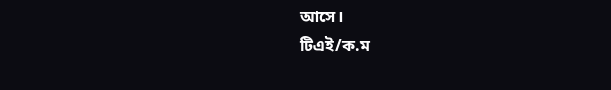আসে।
টিএই/ক.ম